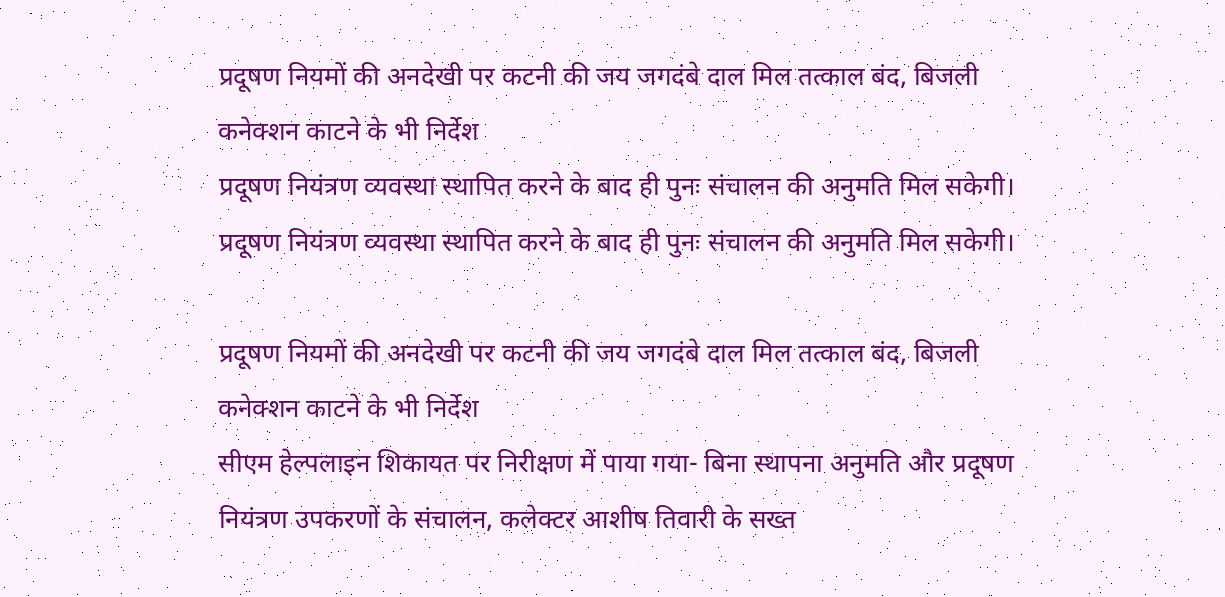प्रदूषण नियमों की अनदेखी पर कटनी की जय जगदंबे दाल मिल तत्काल बंद, बिजली कनेक्शन काटने के भी निर्देश
प्रदूषण नियंत्रण व्यवस्था स्थापित करने के बाद ही पुनः संचालन की अनुमति मिल सकेगी।
प्रदूषण नियंत्रण व्यवस्था स्थापित करने के बाद ही पुनः संचालन की अनुमति मिल सकेगी।

प्रदूषण नियमों की अनदेखी पर कटनी की जय जगदंबे दाल मिल तत्काल बंद, बिजली कनेक्शन काटने के भी निर्देश
सीएम हेल्पलाइन शिकायत पर निरीक्षण में पाया गया- बिना स्थापना अनुमति और प्रदूषण नियंत्रण उपकरणों के संचालन, कलेक्टर आशीष तिवारी के सख्त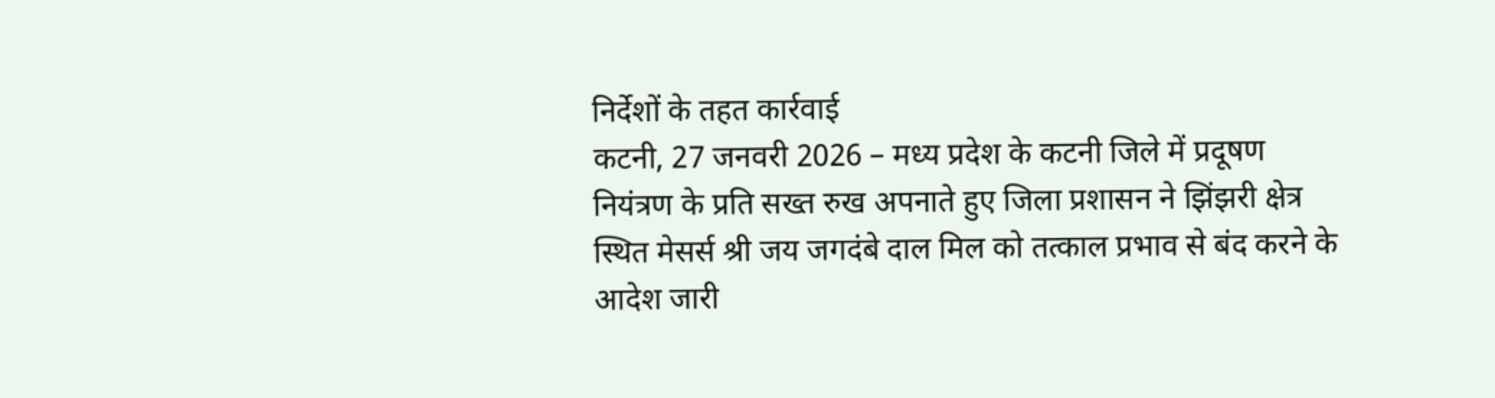निर्देशों के तहत कार्रवाई
कटनी, 27 जनवरी 2026 – मध्य प्रदेश के कटनी जिले में प्रदूषण नियंत्रण के प्रति सख्त रुख अपनाते हुए जिला प्रशासन ने झिंझरी क्षेत्र स्थित मेसर्स श्री जय जगदंबे दाल मिल को तत्काल प्रभाव से बंद करने के आदेश जारी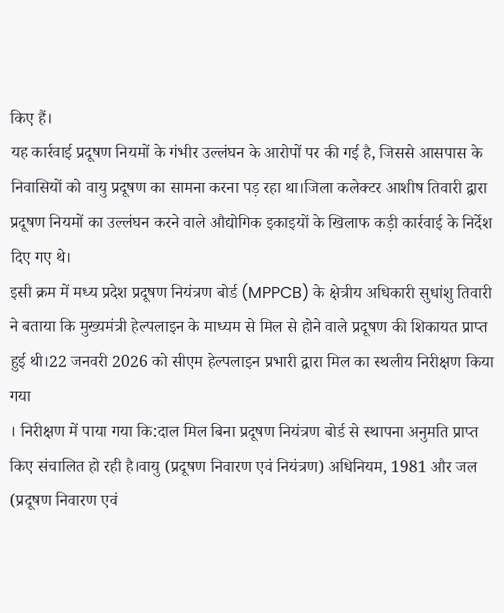किए हैं।
यह कार्रवाई प्रदूषण नियमों के गंभीर उल्लंघन के आरोपों पर की गई है, जिससे आसपास के निवासियों को वायु प्रदूषण का सामना करना पड़ रहा था।जिला कलेक्टर आशीष तिवारी द्वारा प्रदूषण नियमों का उल्लंघन करने वाले औद्योगिक इकाइयों के खिलाफ कड़ी कार्रवाई के निर्देश दिए गए थे।
इसी क्रम में मध्य प्रदेश प्रदूषण नियंत्रण बोर्ड (MPPCB) के क्षेत्रीय अधिकारी सुधांशु तिवारी ने बताया कि मुख्यमंत्री हेल्पलाइन के माध्यम से मिल से होने वाले प्रदूषण की शिकायत प्राप्त हुई थी।22 जनवरी 2026 को सीएम हेल्पलाइन प्रभारी द्वारा मिल का स्थलीय निरीक्षण किया गया
। निरीक्षण में पाया गया कि:दाल मिल बिना प्रदूषण नियंत्रण बोर्ड से स्थापना अनुमति प्राप्त किए संचालित हो रही है।वायु (प्रदूषण निवारण एवं नियंत्रण) अधिनियम, 1981 और जल (प्रदूषण निवारण एवं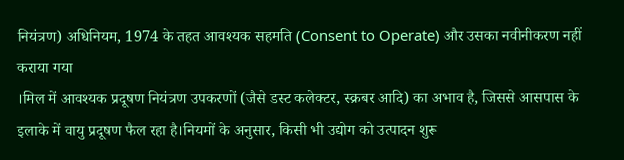नियंत्रण) अधिनियम, 1974 के तहत आवश्यक सहमति (Consent to Operate) और उसका नवीनीकरण नहीं कराया गया
।मिल में आवश्यक प्रदूषण नियंत्रण उपकरणों (जैसे डस्ट कलेक्टर, स्क्रबर आदि) का अभाव है, जिससे आसपास के इलाके में वायु प्रदूषण फैल रहा है।नियमों के अनुसार, किसी भी उद्योग को उत्पादन शुरू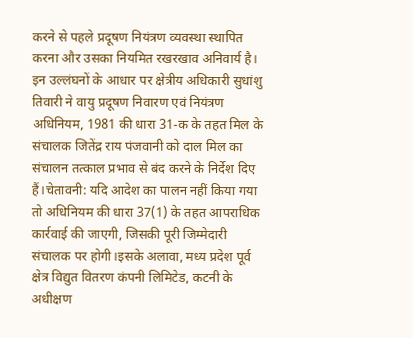करने से पहले प्रदूषण नियंत्रण व्यवस्था स्थापित करना और उसका नियमित रखरखाव अनिवार्य है।
इन उल्लंघनों के आधार पर क्षेत्रीय अधिकारी सुधांशु तिवारी ने वायु प्रदूषण निवारण एवं नियंत्रण अधिनियम, 1981 की धारा 31-क के तहत मिल के संचालक जितेंद्र राय पंजवानी को दाल मिल का संचालन तत्काल प्रभाव से बंद करने के निर्देश दिए हैं।चेतावनी: यदि आदेश का पालन नहीं किया गया
तो अधिनियम की धारा 37(1) के तहत आपराधिक कार्रवाई की जाएगी, जिसकी पूरी जिम्मेदारी संचालक पर होगी।इसके अलावा, मध्य प्रदेश पूर्व क्षेत्र विद्युत वितरण कंपनी लिमिटेड, कटनी के अधीक्षण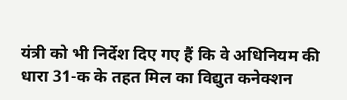यंत्री को भी निर्देश दिए गए हैं कि वे अधिनियम की धारा 31-क के तहत मिल का विद्युत कनेक्शन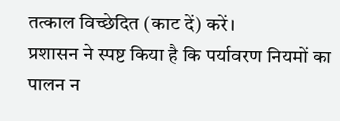तत्काल विच्छेदित (काट दें) करें।
प्रशासन ने स्पष्ट किया है कि पर्यावरण नियमों का पालन न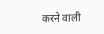करने वाली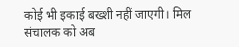कोई भी इकाई बख्शी नहीं जाएगी। मिल संचालक को अब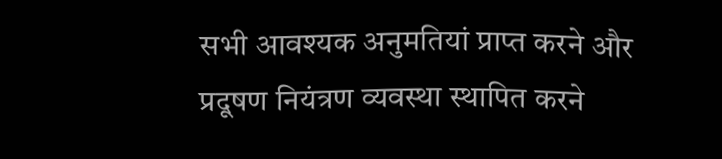सभी आवश्यक अनुमतियां प्राप्त करने और
प्रदूषण नियंत्रण व्यवस्था स्थापित करने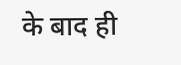के बाद ही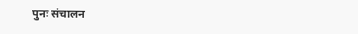पुनः संचालन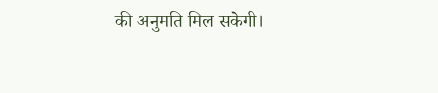की अनुमति मिल सकेगी।